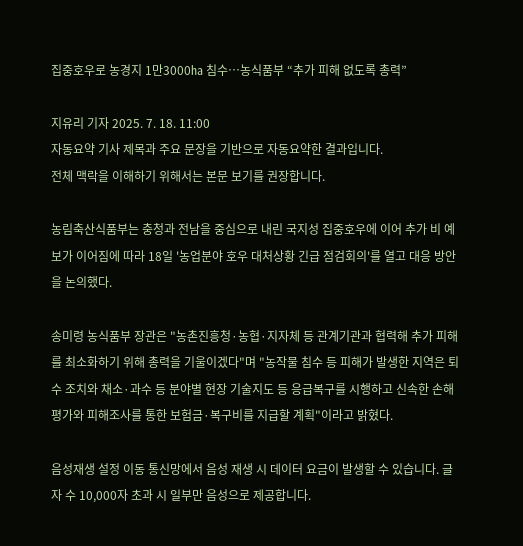집중호우로 농경지 1만3000㏊ 침수…농식품부 “추가 피해 없도록 총력”

지유리 기자 2025. 7. 18. 11:00
자동요약 기사 제목과 주요 문장을 기반으로 자동요약한 결과입니다.
전체 맥락을 이해하기 위해서는 본문 보기를 권장합니다.

농림축산식품부는 충청과 전남을 중심으로 내린 국지성 집중호우에 이어 추가 비 예보가 이어짐에 따라 18일 '농업분야 호우 대처상황 긴급 점검회의'를 열고 대응 방안을 논의했다.

송미령 농식품부 장관은 "농촌진흥청·농협·지자체 등 관계기관과 협력해 추가 피해를 최소화하기 위해 총력을 기울이겠다"며 "농작물 침수 등 피해가 발생한 지역은 퇴수 조치와 채소·과수 등 분야별 현장 기술지도 등 응급복구를 시행하고 신속한 손해평가와 피해조사를 통한 보험금·복구비를 지급할 계획"이라고 밝혔다.

음성재생 설정 이동 통신망에서 음성 재생 시 데이터 요금이 발생할 수 있습니다. 글자 수 10,000자 초과 시 일부만 음성으로 제공합니다.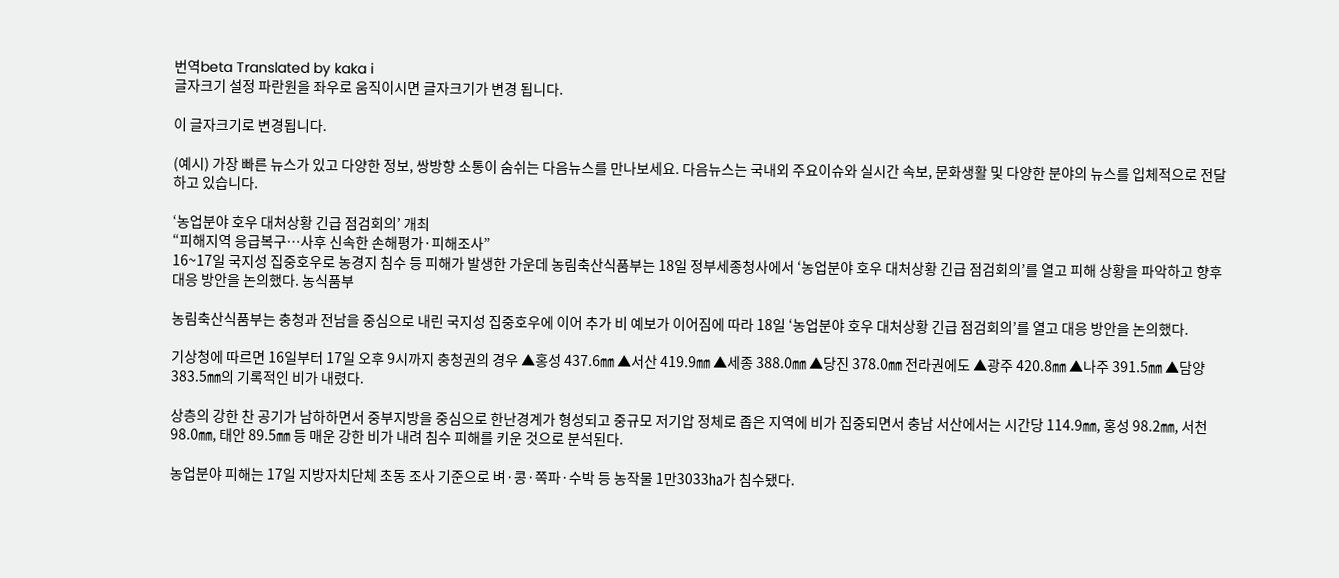번역beta Translated by kaka i
글자크기 설정 파란원을 좌우로 움직이시면 글자크기가 변경 됩니다.

이 글자크기로 변경됩니다.

(예시) 가장 빠른 뉴스가 있고 다양한 정보, 쌍방향 소통이 숨쉬는 다음뉴스를 만나보세요. 다음뉴스는 국내외 주요이슈와 실시간 속보, 문화생활 및 다양한 분야의 뉴스를 입체적으로 전달하고 있습니다.

‘농업분야 호우 대처상황 긴급 점검회의’ 개최
“피해지역 응급복구…사후 신속한 손해평가·피해조사”
16~17일 국지성 집중호우로 농경지 침수 등 피해가 발생한 가운데 농림축산식품부는 18일 정부세종청사에서 ‘농업분야 호우 대처상황 긴급 점검회의’를 열고 피해 상황을 파악하고 향후 대응 방안을 논의했다. 농식품부

농림축산식품부는 충청과 전남을 중심으로 내린 국지성 집중호우에 이어 추가 비 예보가 이어짐에 따라 18일 ‘농업분야 호우 대처상황 긴급 점검회의’를 열고 대응 방안을 논의했다.

기상청에 따르면 16일부터 17일 오후 9시까지 충청권의 경우 ▲홍성 437.6㎜ ▲서산 419.9㎜ ▲세종 388.0㎜ ▲당진 378.0㎜ 전라권에도 ▲광주 420.8㎜ ▲나주 391.5㎜ ▲담양 383.5㎜의 기록적인 비가 내렸다.

상층의 강한 찬 공기가 남하하면서 중부지방을 중심으로 한난경계가 형성되고 중규모 저기압 정체로 좁은 지역에 비가 집중되면서 충남 서산에서는 시간당 114.9㎜, 홍성 98.2㎜, 서천 98.0㎜, 태안 89.5㎜ 등 매운 강한 비가 내려 침수 피해를 키운 것으로 분석된다.

농업분야 피해는 17일 지방자치단체 초동 조사 기준으로 벼·콩·쪽파·수박 등 농작물 1만3033㏊가 침수됐다.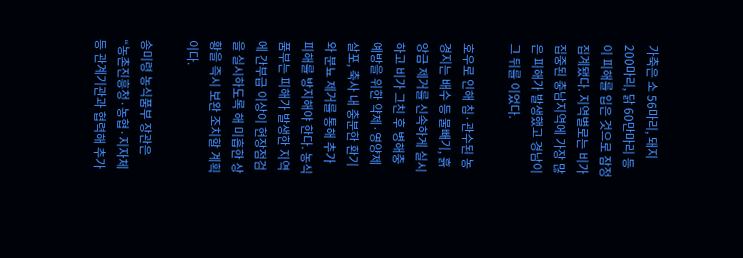가축은 소 56마리, 돼지 200마리, 닭 60만마리 등이 피해를 입은 것으로 잠정 집계됐다. 지역별로는 비가 집중된 충남지역에 가장 많은 피해가 발생했고 경남이 그 뒤를 이었다.

호우로 인해 침·관수된 농경지는 배수 등 물빼기, 흙 앙금 제거를 신속하게 실시하고 비가 그친 후 병해충 예방을 위한 약제·영양제 살포, 축사 내 충분한 환기와 분뇨 제거를 통해 추가 피해를 방지해야 한다. 농식품부는 피해가 발생한 지역에 간부급 이상이 현장점검을 실시하도록 해 미흡한 상황을 즉시 보완 조치할 계획이다.

송미령 농식품부 장관은 “농촌진흥청·농협·지자체 등 관계기관과 협력해 추가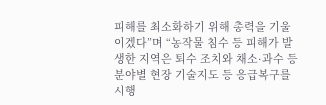피해를 최소화하기 위해 총력을 기울이겠다”며 “농작물 침수 등 피해가 발생한 지역은 퇴수 조치와 채소·과수 등 분야별 현장 기술지도 등 응급복구를 시행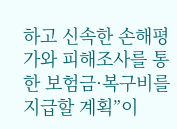하고 신속한 손해평가와 피해조사를 통한 보험금·복구비를 지급할 계획”이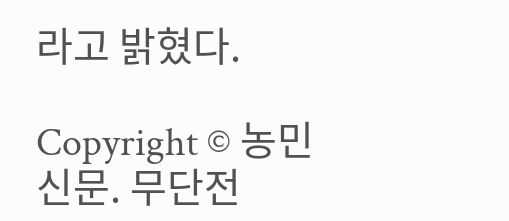라고 밝혔다.

Copyright © 농민신문. 무단전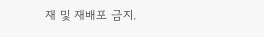재 및 재배포 금지.